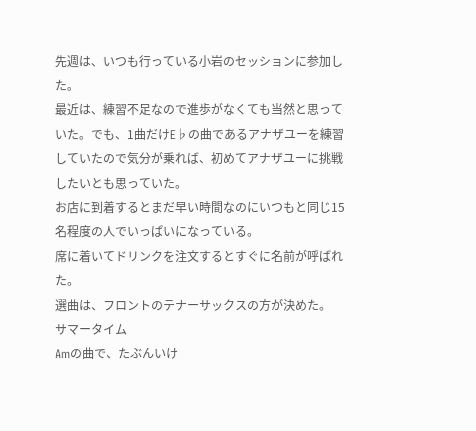先週は、いつも行っている小岩のセッションに参加した。
最近は、練習不足なので進歩がなくても当然と思っていた。でも、1曲だけE♭の曲であるアナザユーを練習していたので気分が乗れば、初めてアナザユーに挑戦したいとも思っていた。
お店に到着するとまだ早い時間なのにいつもと同じ15名程度の人でいっぱいになっている。
席に着いてドリンクを注文するとすぐに名前が呼ばれた。
選曲は、フロントのテナーサックスの方が決めた。
サマータイム
Amの曲で、たぶんいけ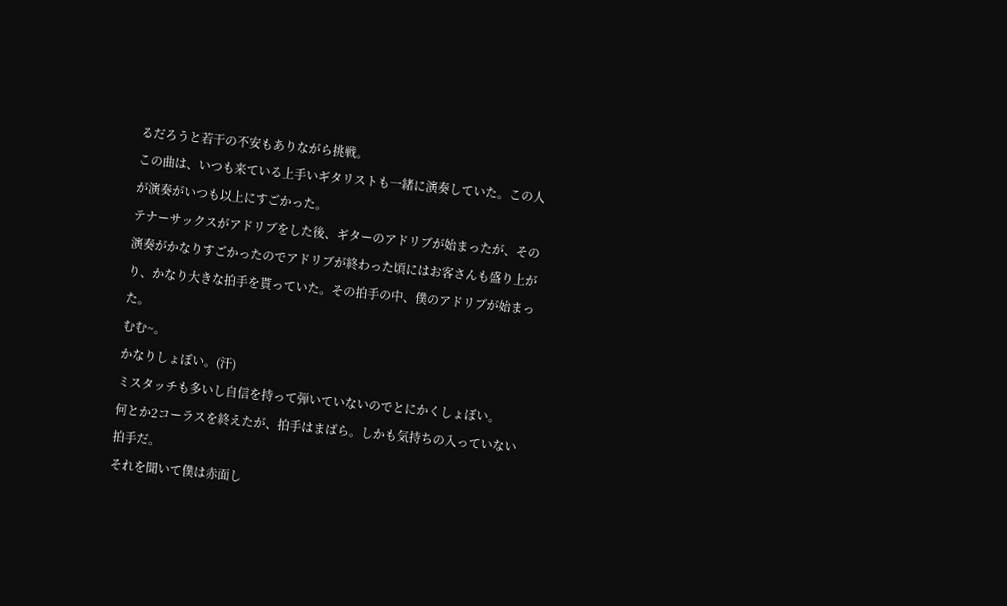るだろうと若干の不安もありながら挑戦。
この曲は、いつも来ている上手いギタリストも一緒に演奏していた。この人が演奏がいつも以上にすごかった。
テナーサックスがアドリブをした後、ギターのアドリブが始まったが、その演奏がかなりすごかったのでアドリブが終わった頃にはお客さんも盛り上がり、かなり大きな拍手を貰っていた。その拍手の中、僕のアドリブが始まった。
むむ~。
かなりしょぼい。(汗)
ミスタッチも多いし自信を持って弾いていないのでとにかくしょぼい。
何とか2コーラスを終えたが、拍手はまばら。しかも気持ちの入っていない拍手だ。
それを聞いて僕は赤面し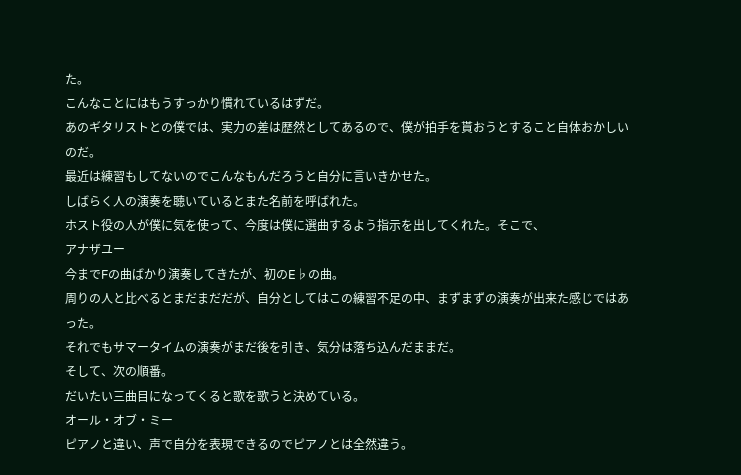た。
こんなことにはもうすっかり慣れているはずだ。
あのギタリストとの僕では、実力の差は歴然としてあるので、僕が拍手を貰おうとすること自体おかしいのだ。
最近は練習もしてないのでこんなもんだろうと自分に言いきかせた。
しばらく人の演奏を聴いているとまた名前を呼ばれた。
ホスト役の人が僕に気を使って、今度は僕に選曲するよう指示を出してくれた。そこで、
アナザユー
今までFの曲ばかり演奏してきたが、初のE♭の曲。
周りの人と比べるとまだまだだが、自分としてはこの練習不足の中、まずまずの演奏が出来た感じではあった。
それでもサマータイムの演奏がまだ後を引き、気分は落ち込んだままだ。
そして、次の順番。
だいたい三曲目になってくると歌を歌うと決めている。
オール・オブ・ミー
ピアノと違い、声で自分を表現できるのでピアノとは全然違う。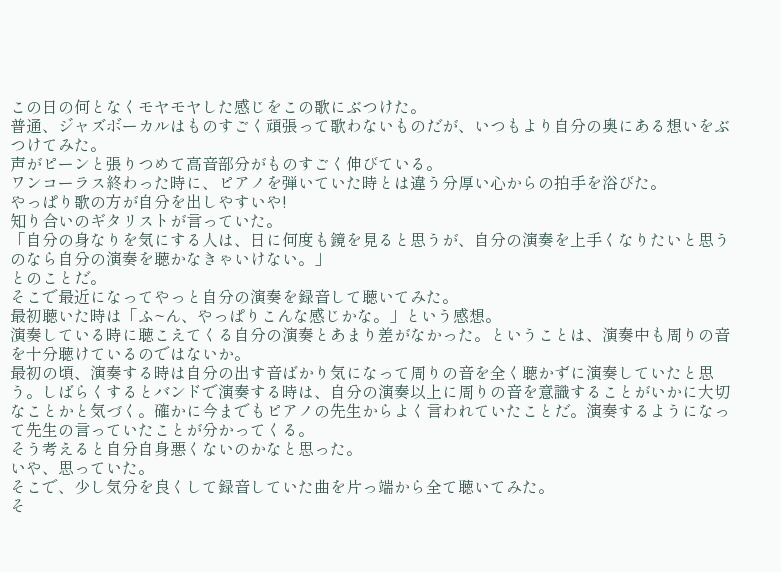この日の何となくモヤモヤした感じをこの歌にぶつけた。
普通、ジャズボーカルはものすごく頑張って歌わないものだが、いつもより自分の奥にある想いをぶつけてみた。
声がピーンと張りつめて高音部分がものすごく伸びている。
ワンコーラス終わった時に、ピアノを弾いていた時とは違う分厚い心からの拍手を浴びた。
やっぱり歌の方が自分を出しやすいや!
知り合いのギタリストが言っていた。
「自分の身なりを気にする人は、日に何度も鏡を見ると思うが、自分の演奏を上手くなりたいと思うのなら自分の演奏を聴かなきゃいけない。」
とのことだ。
そこで最近になってやっと自分の演奏を録音して聴いてみた。
最初聴いた時は「ふ~ん、やっぱりこんな感じかな。」という感想。
演奏している時に聴こえてくる自分の演奏とあまり差がなかった。ということは、演奏中も周りの音を十分聴けているのではないか。
最初の頃、演奏する時は自分の出す音ばかり気になって周りの音を全く聴かずに演奏していたと思う。しばらくするとバンドで演奏する時は、自分の演奏以上に周りの音を意識することがいかに大切なことかと気づく。確かに今までもピアノの先生からよく言われていたことだ。演奏するようになって先生の言っていたことが分かってくる。
そう考えると自分自身悪くないのかなと思った。
いや、思っていた。
そこで、少し気分を良くして録音していた曲を片っ端から全て聴いてみた。
そ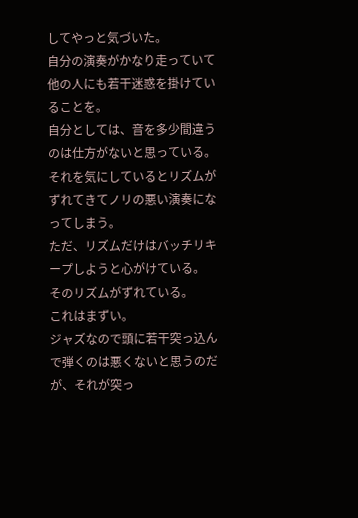してやっと気づいた。
自分の演奏がかなり走っていて他の人にも若干迷惑を掛けていることを。
自分としては、音を多少間違うのは仕方がないと思っている。それを気にしているとリズムがずれてきてノリの悪い演奏になってしまう。
ただ、リズムだけはバッチリキープしようと心がけている。
そのリズムがずれている。
これはまずい。
ジャズなので頭に若干突っ込んで弾くのは悪くないと思うのだが、それが突っ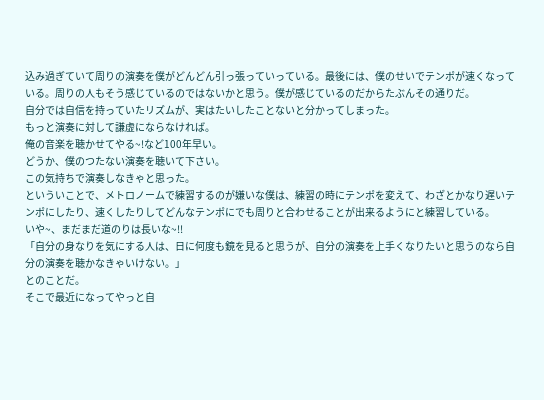込み過ぎていて周りの演奏を僕がどんどん引っ張っていっている。最後には、僕のせいでテンポが速くなっている。周りの人もそう感じているのではないかと思う。僕が感じているのだからたぶんその通りだ。
自分では自信を持っていたリズムが、実はたいしたことないと分かってしまった。
もっと演奏に対して謙虚にならなければ。
俺の音楽を聴かせてやる~!など100年早い。
どうか、僕のつたない演奏を聴いて下さい。
この気持ちで演奏しなきゃと思った。
といういことで、メトロノームで練習するのが嫌いな僕は、練習の時にテンポを変えて、わざとかなり遅いテンポにしたり、速くしたりしてどんなテンポにでも周りと合わせることが出来るようにと練習している。
いや~、まだまだ道のりは長いな~!!
「自分の身なりを気にする人は、日に何度も鏡を見ると思うが、自分の演奏を上手くなりたいと思うのなら自分の演奏を聴かなきゃいけない。」
とのことだ。
そこで最近になってやっと自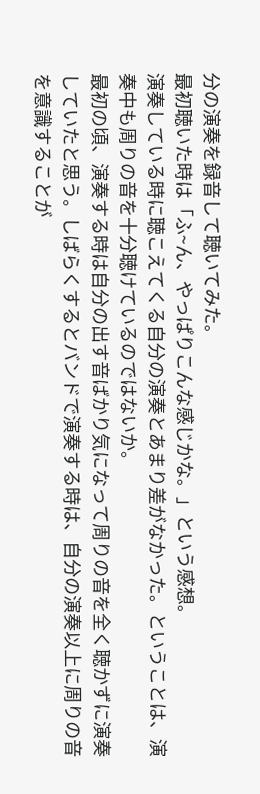分の演奏を録音して聴いてみた。
最初聴いた時は「ふ~ん、やっぱりこんな感じかな。」という感想。
演奏している時に聴こえてくる自分の演奏とあまり差がなかった。ということは、演奏中も周りの音を十分聴けているのではないか。
最初の頃、演奏する時は自分の出す音ばかり気になって周りの音を全く聴かずに演奏していたと思う。しばらくするとバンドで演奏する時は、自分の演奏以上に周りの音を意識することが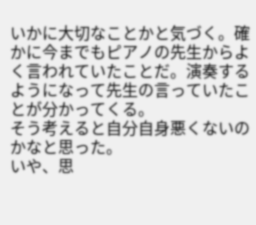いかに大切なことかと気づく。確かに今までもピアノの先生からよく言われていたことだ。演奏するようになって先生の言っていたことが分かってくる。
そう考えると自分自身悪くないのかなと思った。
いや、思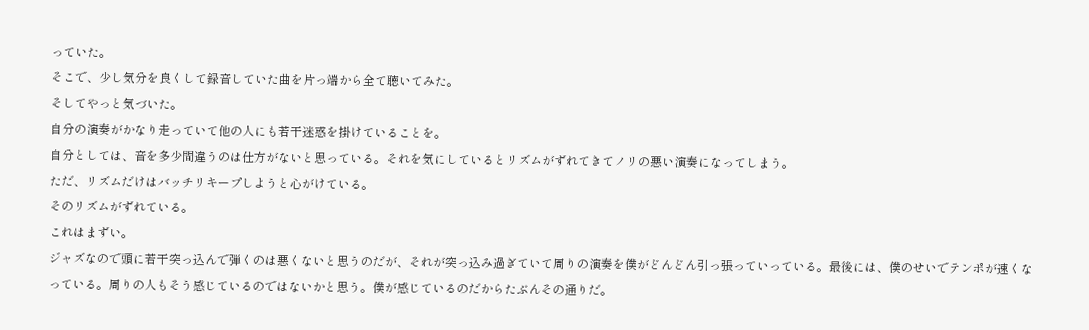っていた。
そこで、少し気分を良くして録音していた曲を片っ端から全て聴いてみた。
そしてやっと気づいた。
自分の演奏がかなり走っていて他の人にも若干迷惑を掛けていることを。
自分としては、音を多少間違うのは仕方がないと思っている。それを気にしているとリズムがずれてきてノリの悪い演奏になってしまう。
ただ、リズムだけはバッチリキープしようと心がけている。
そのリズムがずれている。
これはまずい。
ジャズなので頭に若干突っ込んで弾くのは悪くないと思うのだが、それが突っ込み過ぎていて周りの演奏を僕がどんどん引っ張っていっている。最後には、僕のせいでテンポが速くなっている。周りの人もそう感じているのではないかと思う。僕が感じているのだからたぶんその通りだ。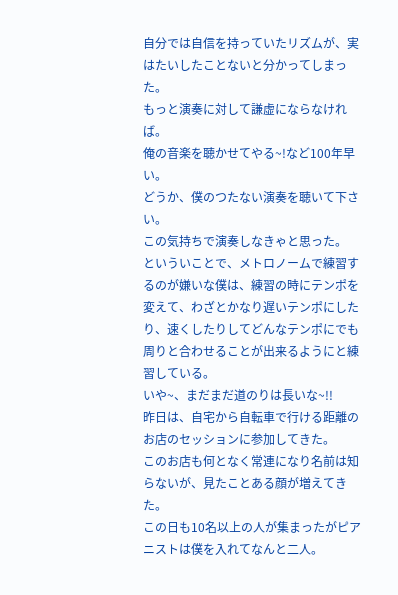自分では自信を持っていたリズムが、実はたいしたことないと分かってしまった。
もっと演奏に対して謙虚にならなければ。
俺の音楽を聴かせてやる~!など100年早い。
どうか、僕のつたない演奏を聴いて下さい。
この気持ちで演奏しなきゃと思った。
といういことで、メトロノームで練習するのが嫌いな僕は、練習の時にテンポを変えて、わざとかなり遅いテンポにしたり、速くしたりしてどんなテンポにでも周りと合わせることが出来るようにと練習している。
いや~、まだまだ道のりは長いな~!!
昨日は、自宅から自転車で行ける距離のお店のセッションに参加してきた。
このお店も何となく常連になり名前は知らないが、見たことある顔が増えてきた。
この日も10名以上の人が集まったがピアニストは僕を入れてなんと二人。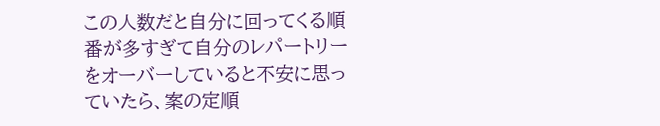この人数だと自分に回ってくる順番が多すぎて自分のレパートリーをオーバーしていると不安に思っていたら、案の定順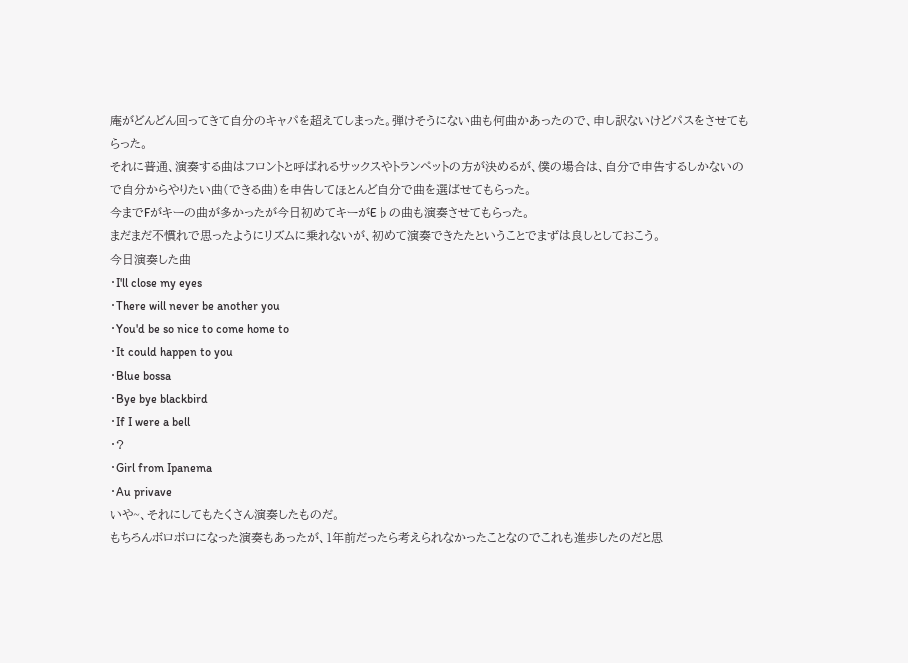庵がどんどん回ってきて自分のキャパを超えてしまった。弾けそうにない曲も何曲かあったので、申し訳ないけどパスをさせてもらった。
それに普通、演奏する曲はフロントと呼ばれるサックスやトランペットの方が決めるが、僕の場合は、自分で申告するしかないので自分からやりたい曲(できる曲)を申告してほとんど自分で曲を選ばせてもらった。
今までFがキーの曲が多かったが今日初めてキーがE♭の曲も演奏させてもらった。
まだまだ不慣れで思ったようにリズムに乗れないが、初めて演奏できたたということでまずは良しとしておこう。
今日演奏した曲
・I'll close my eyes
・There will never be another you
・You'd be so nice to come home to
・It could happen to you
・Blue bossa
・Bye bye blackbird
・If I were a bell
・?
・Girl from Ipanema
・Au privave
いや~、それにしてもたくさん演奏したものだ。
もちろんボロボロになった演奏もあったが、1年前だったら考えられなかったことなのでこれも進歩したのだと思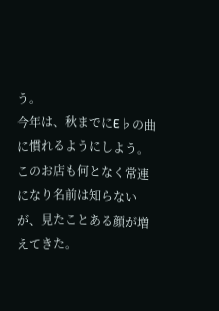う。
今年は、秋までにE♭の曲に慣れるようにしよう。
このお店も何となく常連になり名前は知らないが、見たことある顔が増えてきた。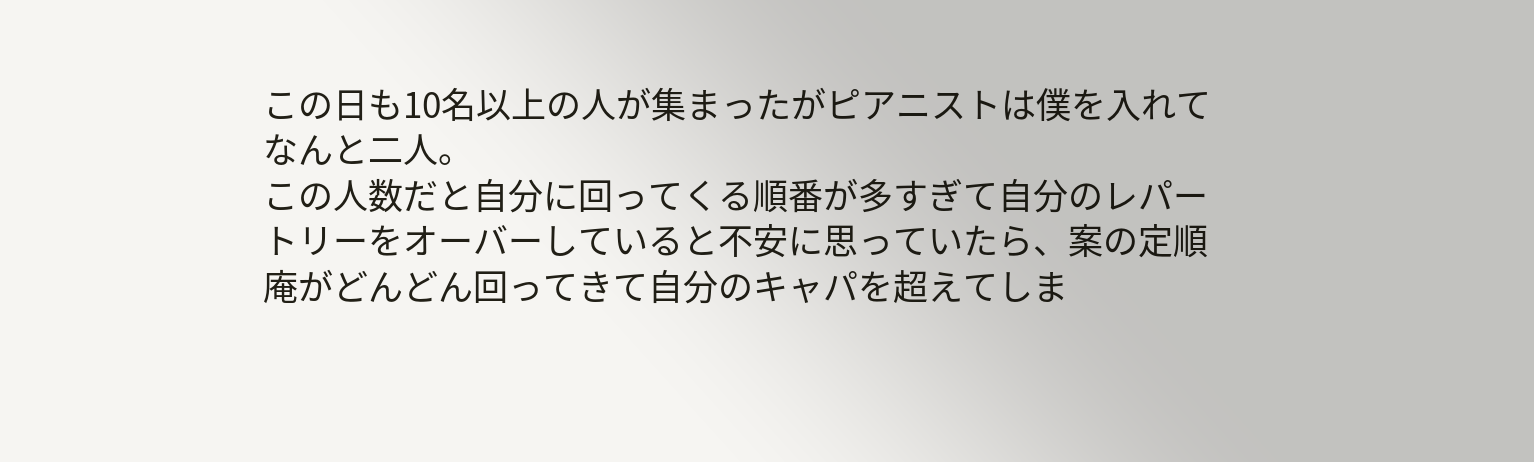この日も10名以上の人が集まったがピアニストは僕を入れてなんと二人。
この人数だと自分に回ってくる順番が多すぎて自分のレパートリーをオーバーしていると不安に思っていたら、案の定順庵がどんどん回ってきて自分のキャパを超えてしま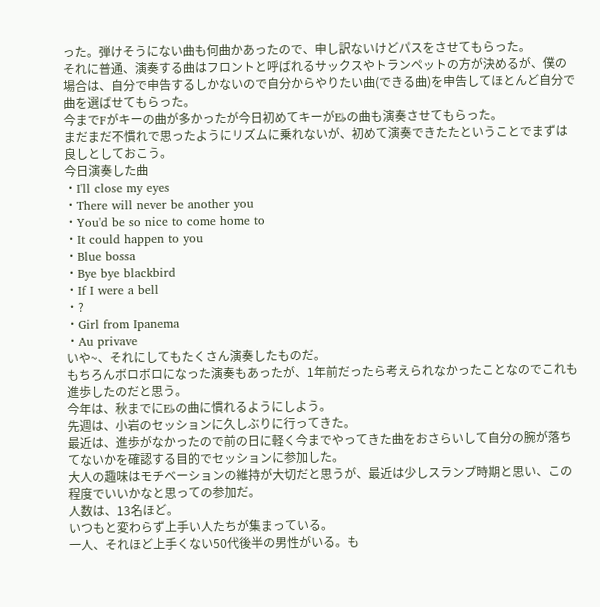った。弾けそうにない曲も何曲かあったので、申し訳ないけどパスをさせてもらった。
それに普通、演奏する曲はフロントと呼ばれるサックスやトランペットの方が決めるが、僕の場合は、自分で申告するしかないので自分からやりたい曲(できる曲)を申告してほとんど自分で曲を選ばせてもらった。
今までFがキーの曲が多かったが今日初めてキーがE♭の曲も演奏させてもらった。
まだまだ不慣れで思ったようにリズムに乗れないが、初めて演奏できたたということでまずは良しとしておこう。
今日演奏した曲
・I'll close my eyes
・There will never be another you
・You'd be so nice to come home to
・It could happen to you
・Blue bossa
・Bye bye blackbird
・If I were a bell
・?
・Girl from Ipanema
・Au privave
いや~、それにしてもたくさん演奏したものだ。
もちろんボロボロになった演奏もあったが、1年前だったら考えられなかったことなのでこれも進歩したのだと思う。
今年は、秋までにE♭の曲に慣れるようにしよう。
先週は、小岩のセッションに久しぶりに行ってきた。
最近は、進歩がなかったので前の日に軽く今までやってきた曲をおさらいして自分の腕が落ちてないかを確認する目的でセッションに参加した。
大人の趣味はモチベーションの維持が大切だと思うが、最近は少しスランプ時期と思い、この程度でいいかなと思っての参加だ。
人数は、13名ほど。
いつもと変わらず上手い人たちが集まっている。
一人、それほど上手くない50代後半の男性がいる。も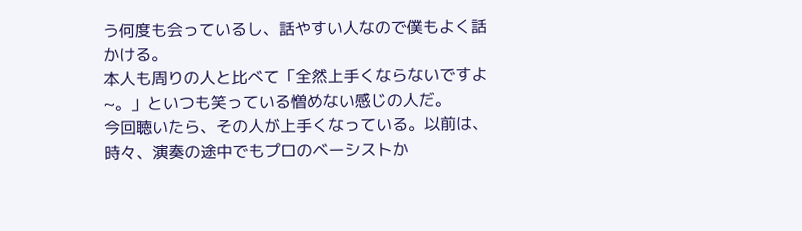う何度も会っているし、話やすい人なので僕もよく話かける。
本人も周りの人と比べて「全然上手くならないですよ~。」といつも笑っている憎めない感じの人だ。
今回聴いたら、その人が上手くなっている。以前は、時々、演奏の途中でもプロのベーシストか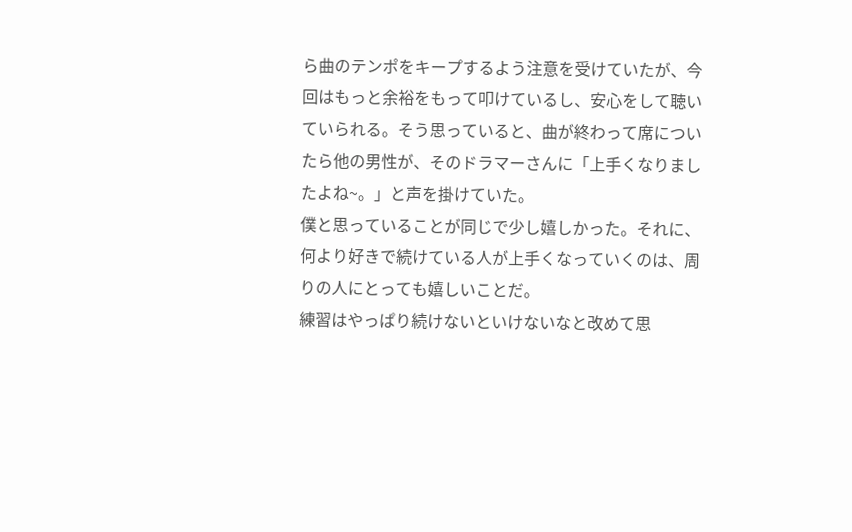ら曲のテンポをキープするよう注意を受けていたが、今回はもっと余裕をもって叩けているし、安心をして聴いていられる。そう思っていると、曲が終わって席についたら他の男性が、そのドラマーさんに「上手くなりましたよね~。」と声を掛けていた。
僕と思っていることが同じで少し嬉しかった。それに、何より好きで続けている人が上手くなっていくのは、周りの人にとっても嬉しいことだ。
練習はやっぱり続けないといけないなと改めて思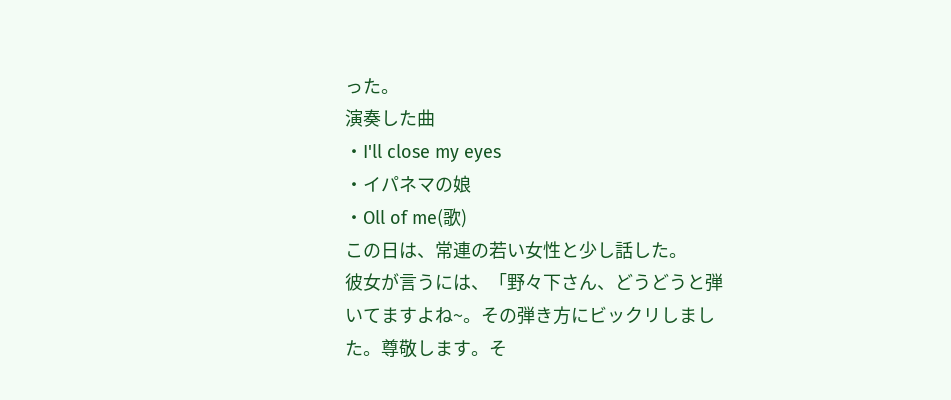った。
演奏した曲
・I'll close my eyes
・イパネマの娘
・Oll of me(歌)
この日は、常連の若い女性と少し話した。
彼女が言うには、「野々下さん、どうどうと弾いてますよね~。その弾き方にビックリしました。尊敬します。そ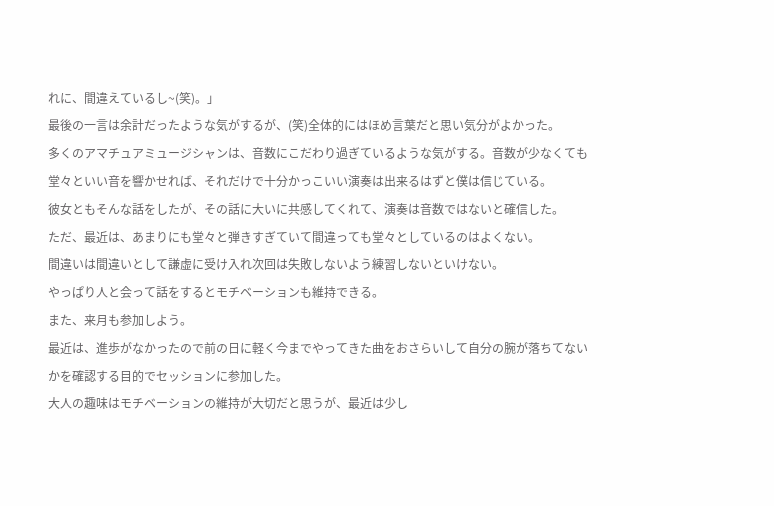れに、間違えているし~(笑)。」
最後の一言は余計だったような気がするが、(笑)全体的にはほめ言葉だと思い気分がよかった。
多くのアマチュアミュージシャンは、音数にこだわり過ぎているような気がする。音数が少なくても堂々といい音を響かせれば、それだけで十分かっこいい演奏は出来るはずと僕は信じている。
彼女ともそんな話をしたが、その話に大いに共感してくれて、演奏は音数ではないと確信した。
ただ、最近は、あまりにも堂々と弾きすぎていて間違っても堂々としているのはよくない。
間違いは間違いとして謙虚に受け入れ次回は失敗しないよう練習しないといけない。
やっぱり人と会って話をするとモチベーションも維持できる。
また、来月も参加しよう。
最近は、進歩がなかったので前の日に軽く今までやってきた曲をおさらいして自分の腕が落ちてないかを確認する目的でセッションに参加した。
大人の趣味はモチベーションの維持が大切だと思うが、最近は少し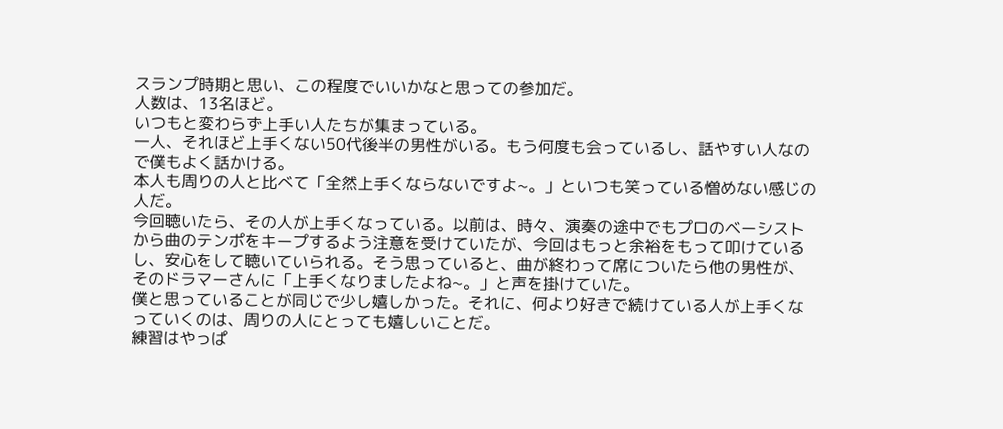スランプ時期と思い、この程度でいいかなと思っての参加だ。
人数は、13名ほど。
いつもと変わらず上手い人たちが集まっている。
一人、それほど上手くない50代後半の男性がいる。もう何度も会っているし、話やすい人なので僕もよく話かける。
本人も周りの人と比べて「全然上手くならないですよ~。」といつも笑っている憎めない感じの人だ。
今回聴いたら、その人が上手くなっている。以前は、時々、演奏の途中でもプロのベーシストから曲のテンポをキープするよう注意を受けていたが、今回はもっと余裕をもって叩けているし、安心をして聴いていられる。そう思っていると、曲が終わって席についたら他の男性が、そのドラマーさんに「上手くなりましたよね~。」と声を掛けていた。
僕と思っていることが同じで少し嬉しかった。それに、何より好きで続けている人が上手くなっていくのは、周りの人にとっても嬉しいことだ。
練習はやっぱ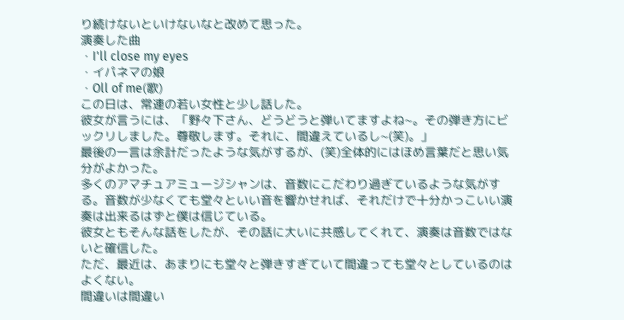り続けないといけないなと改めて思った。
演奏した曲
・I'll close my eyes
・イパネマの娘
・Oll of me(歌)
この日は、常連の若い女性と少し話した。
彼女が言うには、「野々下さん、どうどうと弾いてますよね~。その弾き方にビックリしました。尊敬します。それに、間違えているし~(笑)。」
最後の一言は余計だったような気がするが、(笑)全体的にはほめ言葉だと思い気分がよかった。
多くのアマチュアミュージシャンは、音数にこだわり過ぎているような気がする。音数が少なくても堂々といい音を響かせれば、それだけで十分かっこいい演奏は出来るはずと僕は信じている。
彼女ともそんな話をしたが、その話に大いに共感してくれて、演奏は音数ではないと確信した。
ただ、最近は、あまりにも堂々と弾きすぎていて間違っても堂々としているのはよくない。
間違いは間違い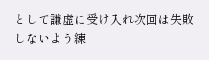として謙虚に受け入れ次回は失敗しないよう練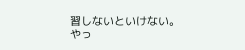習しないといけない。
やっ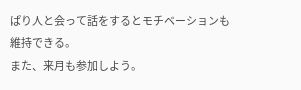ぱり人と会って話をするとモチベーションも維持できる。
また、来月も参加しよう。